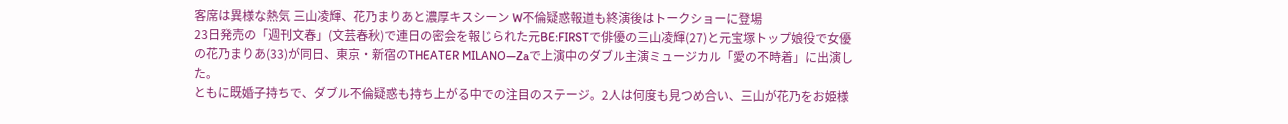客席は異様な熱気 三山凌輝、花乃まりあと濃厚キスシーン W不倫疑惑報道も終演後はトークショーに登場
23日発売の「週刊文春」(文芸春秋)で連日の密会を報じられた元BE:FIRSTで俳優の三山凌輝(27)と元宝塚トップ娘役で女優の花乃まりあ(33)が同日、東京・新宿のTHEATER MILANO―Zaで上演中のダブル主演ミュージカル「愛の不時着」に出演した。
ともに既婚子持ちで、ダブル不倫疑惑も持ち上がる中での注目のステージ。2人は何度も見つめ合い、三山が花乃をお姫様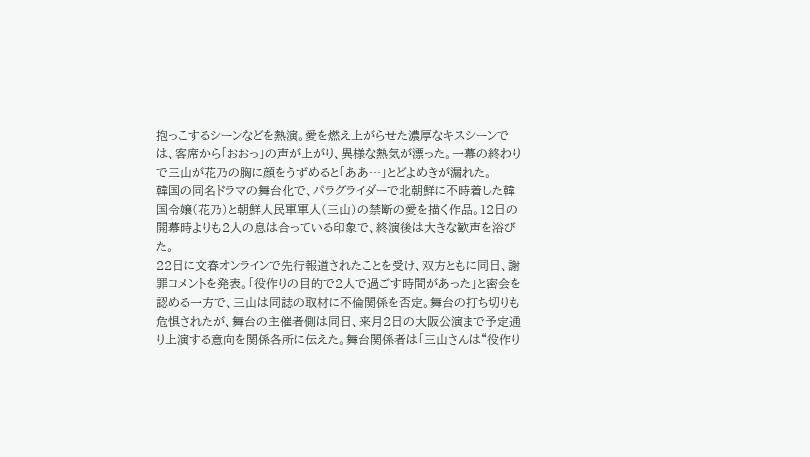抱っこするシーンなどを熱演。愛を燃え上がらせた濃厚なキスシーンでは、客席から「おおっ」の声が上がり、異様な熱気が漂った。一幕の終わりで三山が花乃の胸に顔をうずめると「ああ…」とどよめきが漏れた。
韓国の同名ドラマの舞台化で、パラグライダーで北朝鮮に不時着した韓国令嬢(花乃)と朝鮮人民軍軍人(三山)の禁断の愛を描く作品。12日の開幕時よりも2人の息は合っている印象で、終演後は大きな歓声を浴びた。
22日に文春オンラインで先行報道されたことを受け、双方ともに同日、謝罪コメントを発表。「役作りの目的で2人で過ごす時間があった」と密会を認める一方で、三山は同誌の取材に不倫関係を否定。舞台の打ち切りも危惧されたが、舞台の主催者側は同日、来月2日の大阪公演まで予定通り上演する意向を関係各所に伝えた。舞台関係者は「三山さんは“役作り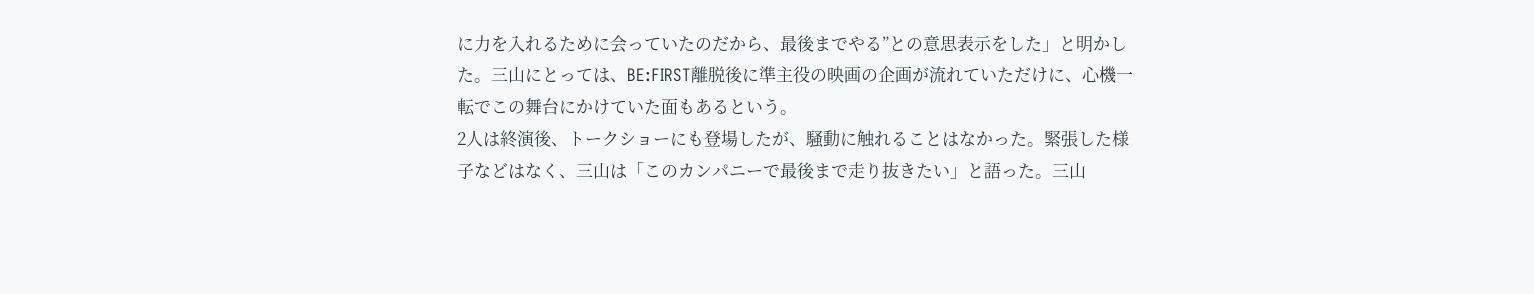に力を入れるために会っていたのだから、最後までやる”との意思表示をした」と明かした。三山にとっては、BE:FIRST離脱後に準主役の映画の企画が流れていただけに、心機一転でこの舞台にかけていた面もあるという。
2人は終演後、トークショーにも登場したが、騒動に触れることはなかった。緊張した様子などはなく、三山は「このカンパニーで最後まで走り抜きたい」と語った。三山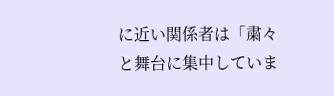に近い関係者は「粛々と舞台に集中していま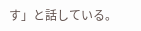す」と話している。